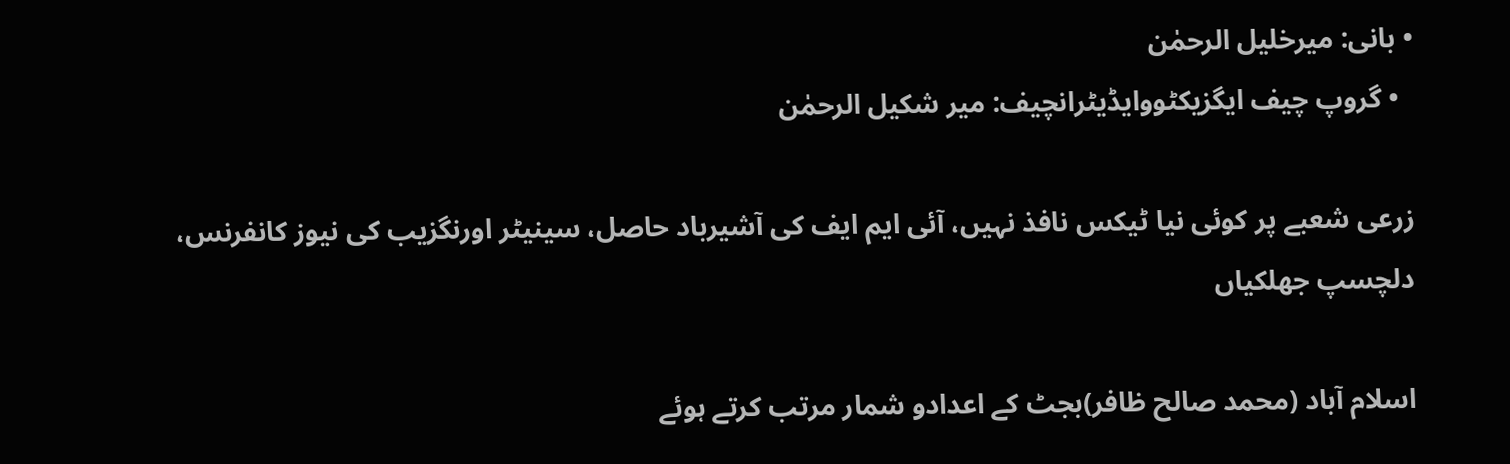• بانی: میرخلیل الرحمٰن
  • گروپ چیف ایگزیکٹووایڈیٹرانچیف: میر شکیل الرحمٰن

زرعی شعبے پر کوئی نیا ٹیکس نافذ نہیں، آئی ایم ایف کی آشیرباد حاصل، سینیٹر اورنگزیب کی نیوز کانفرنس، دلچسپ جھلکیاں

اسلام آباد (محمد صالح ظافر)بجٹ کے اعدادو شمار مرتب کرتے ہوئے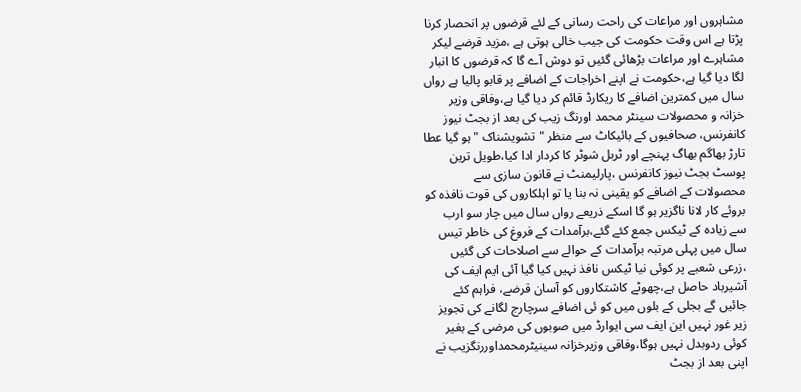مشاہروں اور مراعات کی راحت رسانی کے لئے قرضوں پر انحصار کرنا پڑتا ہے اس وقت حکومت کی جیب خالی ہوتی ہے ،مزید قرضے لیکر مشاہرے اور مراعات بڑھائی گئیں تو دوش آے گا کہ قرضوں کا انبار لگا دیا گیا ہے،حکومت نے اپنے اخراجات کے اضافے پر قابو پالیا ہے رواں سال میں کمترین اضافے کا ریکارڈ قائم کر دیا گیا ہے،وفاقی وزیر خزانہ و محصولات سینٹر محمد اورنگ زیب کی بعد از بجٹ نیوز کانفرنس، صحافیوں کے بائیکاٹ سے منظر "تشویشناک " ہو گیا عطا تارڑ بھاگم بھاگ پہنچے اور ٹربل شوٹر کا کردار ادا کیا،طویل ترین پوسٹ بجٹ نیوز کانفرنس ،پارلیمنٹ نے قانون سازی سے محصولات کے اضافے کو یقینی نہ بنا یا تو اہلکاروں کی قوت نافذہ کو بروئے کار لانا ناگزیر ہو گا اسکے ذریعے رواں سال میں چار سو ارب سے زیادہ کے ٹیکس جمع کئے گئے،برآمدات کے فروغ کی خاطر تیس سال میں پہلی مرتبہ برآمدات کے حوالے سے اصلاحات کی گئیں ،زرعی شعبے پر کوئی نیا ٹیکس نافذ نہیں کیا گیا آئی ایم ایف کی آشیرباد حاصل ہے،چھوٹے کاشتکاروں کو آسان قرضے، فراہم کئے جائیں گے بجلی کے بلوں میں کو ئی اضافے سرچارج لگانے کی تجویز زیر غور نہیں این ایف سی ایوارڈ میں صوبوں کی مرضی کے بغیر کوئی ردوبدل نہیں ہوگا،وفاقی وزیرخزانہ سینیٹرمحمداوررنگزیب نے اپنی بعد از بجٹ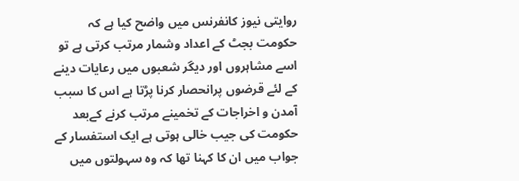روایتی نیوز کانفرنس میں واضح کیا ہے کہ حکومت بجٹ کے اعداد وشمار مرتب کرتی ہے تو اسے مشاہروں اور دیگر شعبوں میں رعایات دینے کے لئے قرضوں پرانحصار کرنا پڑتا ہے اس کا سبب آمدن و اخراجات کے تخمینے مرتب کرنے کےبعد حکومت کی جیب خالی ہوتی ہے ایک استفسار کے جواب میں ان کا کہنا تھا کہ وہ سہولتوں میں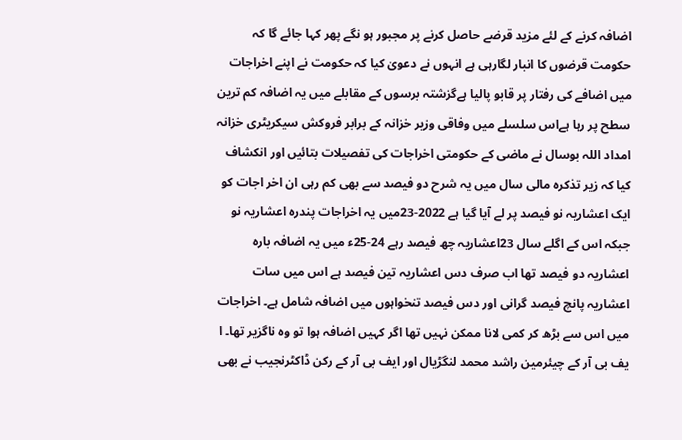اضافہ کرنے کے لئے مزید قرضے حاصل کرنے پر مجبور ہو نگے پھر کہا جائے گا کہ حکومت قرضوں کا انبار لگارہی ہے انہوں نے دعویٰ کیا کہ حکومت نے اپنے اخراجات میں اضافے کی رفتار پر قابو پالیا ہےگزشتہ برسوں کے مقابلے میں یہ اضافہ کم ترین سطح پر رہا ہےاس سلسلے میں وفاقی وزیر خزانہ کے برابر فروکش سیکریٹری خزانہ امداد اللہ بوسال نے ماضی کے حکومتی اخراجات کی تفصیلات بتائیں اور انکشاف کیا کہ زیر تذکرہ مالی سال میں یہ شرح دو فیصد سے بھی کم رہی ان اخر اجات کو ایک اعشاریہ نو فیصد پر لے آیا گیا ہے 2022-23میں یہ اخراجات پندرہ اعشاریہ نو جبکہ اس کے اگلے سال 23اعشاریہ چھ فیصد رہے 24-25ء میں یہ اضافہ بارہ اعشاریہ دو فیصد تھا اب صرف دس اعشاریہ تین فیصد ہے اس میں سات اعشاریہ پانچ فیصد گرانی اور دس فیصد تنخواہوں میں اضافہ شامل ہے۔ اخراجات میں اس سے بڑھ کر کمی لانا ممکن نہیں تھا اگر کہیں اضافہ ہوا تو وہ ناگزیر تھا۔ ا یف بی آر کے چیئرمین راشد محمد لنگڑیال اور ایف بی آر کے رکن ڈاکٹرنجیب نے بھی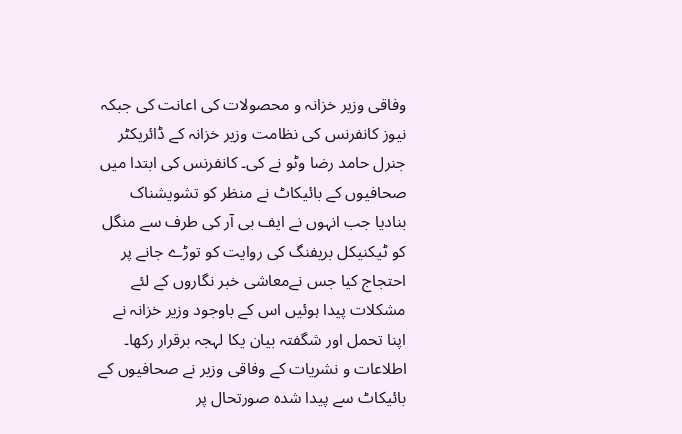وفاقی وزیر خزانہ و محصولات کی اعانت کی جبکہ نیوز کانفرنس کی نظامت وزیر خزانہ کے ڈائریکٹر جنرل حامد رضا وٹو نے کی۔ کانفرنس کی ابتدا میں صحافیوں کے بائیکاٹ نے منظر کو تشویشناک بنادیا جب انہوں نے ایف بی آر کی طرف سے منگل کو ٹیکنیکل بریفنگ کی روایت کو توڑے جانے پر احتجاج کیا جس نےمعاشی خبر نگاروں کے لئے مشکلات پیدا ہوئیں اس کے باوجود وزیر خزانہ نے اپنا تحمل اور شگفتہ بیان یکا لہجہ برقرار رکھا۔ اطلاعات و نشریات کے وفاقی وزیر نے صحافیوں کے بائیکاٹ سے پیدا شدہ صورتحال پر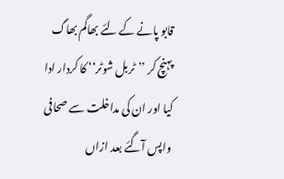قابو پانے کے لئے بھاگم بھاگ پہنچ کر ’’ٹربل شوٹر‘‘ کا کردار ادا کیا اور ان کی مداخلت سے صحافی واپس آگئے بعد ازاں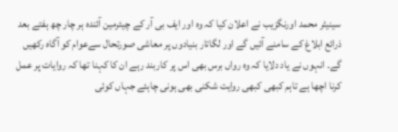سینیٹر محمد اورنگزیب نے اعلان کیا کہ وہ اور ایف بی آر کے چیئرمین آئندہ ہر چار چھ ہفتے بعد ذرائع ابلاغ کے سامنے آئیں گے اور لگاتار بنیادوں پر معاشی صورتحال سےعوام کو آگاہ رکھیں گے۔ انہوں نے یاد دلایا کہ وہ رواں برس بھی اس پر کاربند رہے ان کا کہنا تھا کہ روایات پر عمل کرنا اچھا ہے تاہم کبھی کبھی روایت شکنی بھی ہونی چاہئے جہاں کوئی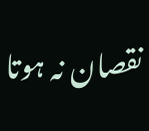نقصان نہ ہوتا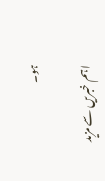ہو۔

اہم خبریں سے مزید